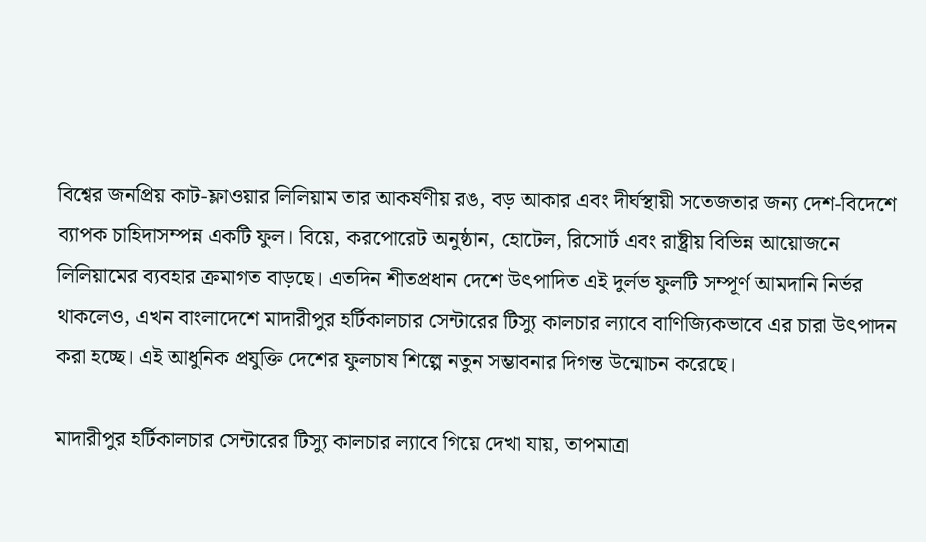বিশ্বের জনপ্রিয় কাট-ফ্লাওয়ার লিলিয়াম তার আকর্ষণীয় রঙ, বড় আকার এবং দীর্ঘস্থায়ী সতেজতার জন্য দেশ-বিদেশে ব্যাপক চাহিদাসম্পন্ন একটি ফুল। বিয়ে, করপোরেট অনুষ্ঠান, হোটেল, রিসোর্ট এবং রাষ্ট্রীয় বিভিন্ন আয়োজনে লিলিয়ামের ব্যবহার ক্রমাগত বাড়ছে। এতদিন শীতপ্রধান দেশে উৎপাদিত এই দুর্লভ ফুলটি সম্পূর্ণ আমদানি নির্ভর থাকলেও, এখন বাংলাদেশে মাদারীপুর হর্টিকালচার সেন্টারের টিস্যু কালচার ল্যাবে বাণিজ্যিকভাবে এর চারা উৎপাদন করা হচ্ছে। এই আধুনিক প্রযুক্তি দেশের ফুলচাষ শিল্পে নতুন সম্ভাবনার দিগন্ত উন্মোচন করেছে।

মাদারীপুর হর্টিকালচার সেন্টারের টিস্যু কালচার ল্যাবে গিয়ে দেখা যায়, তাপমাত্রা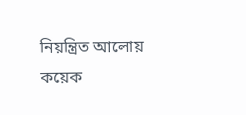নিয়ন্ত্রিত আলোয় কয়েক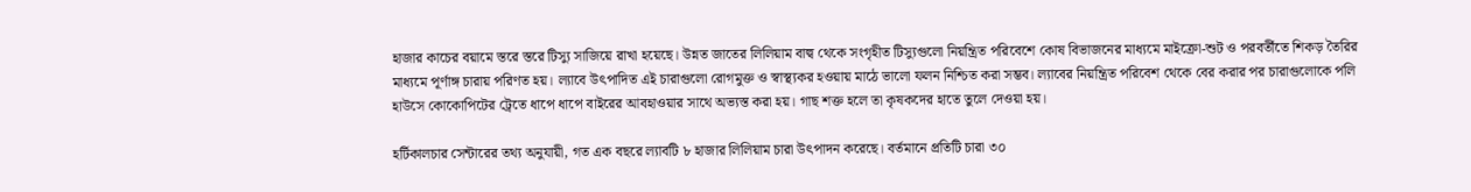হাজার কাচের বয়ামে স্তরে স্তরে টিস্যু সাজিয়ে রাখা হয়েছে। উন্নত জাতের লিলিয়াম বাল্ব থেকে সংগৃহীত টিস্যুগুলো নিয়ন্ত্রিত পরিবেশে কোষ বিভাজনের মাধ্যমে মাইক্রো-শুট ও পরবর্তীতে শিকড় তৈরির মাধ্যমে পূর্ণাঙ্গ চারায় পরিণত হয়। ল্যাবে উৎপাদিত এই চারাগুলো রোগমুক্ত ও স্বাস্থ্যকর হওয়ায় মাঠে ভালো ফলন নিশ্চিত করা সম্ভব। ল্যাবের নিয়ন্ত্রিত পরিবেশ থেকে বের করার পর চারাগুলোকে পলি হাউসে কোকোপিটের ট্রেতে ধাপে ধাপে বাইরের আবহাওয়ার সাথে অভ্যস্ত করা হয়। গাছ শক্ত হলে তা কৃষকদের হাতে তুলে দেওয়া হয়।

হর্টিকালচার সেন্টারের তথ্য অনুযায়ী, গত এক বছরে ল্যাবটি ৮ হাজার লিলিয়াম চারা উৎপাদন করেছে। বর্তমানে প্রতিটি চারা ৩০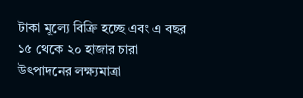টাকা মূল্যে বিক্রি হচ্ছে এবং এ বছর ১৫ থেকে ২০ হাজার চারা উৎপাদনের লক্ষ্যমাত্রা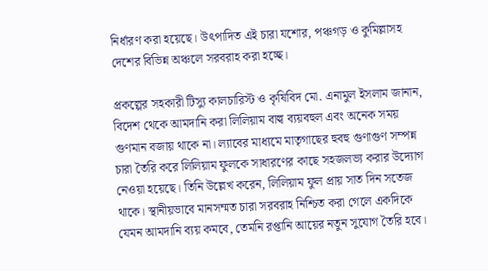নির্ধারণ করা হয়েছে। উৎপাদিত এই চারা যশোর, পঞ্চগড় ও কুমিল্লাসহ দেশের বিভিন্ন অঞ্চলে সরবরাহ করা হচ্ছে।

প্রকল্পের সহকারী টিস্যু কালচারিস্ট ও কৃষিবিদ মো. এনামুল ইসলাম জানান, বিদেশ থেকে আমদানি করা লিলিয়াম বাল্ব ব্যয়বহুল এবং অনেক সময় গুণমান বজায় থাকে না। ল্যাবের মাধ্যমে মাতৃগাছের হুবহু গুণাগুণ সম্পন্ন চারা তৈরি করে লিলিয়াম ফুলকে সাধারণের কাছে সহজলভ্য করার উদ্যোগ নেওয়া হয়েছে। তিনি উল্লেখ করেন, লিলিয়াম ফুল প্রায় সাত দিন সতেজ থাকে। স্থানীয়ভাবে মানসম্মত চারা সরবরাহ নিশ্চিত করা গেলে একদিকে যেমন আমদানি ব্যয় কমবে, তেমনি রপ্তানি আয়ের নতুন সুযোগ তৈরি হবে।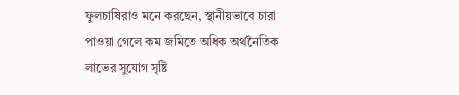ফুলচাষিরাও মনে করছেন, স্থানীয়ভাবে চারা পাওয়া গেলে কম জমিতে অধিক অর্থনৈতিক লাভের সুযোগ সৃষ্টি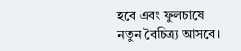হবে এবং ফুলচাষে নতুন বৈচিত্র্য আসবে।